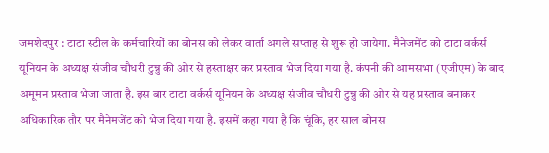जमशेदपुर : टाटा स्टील के कर्मचारियों का बोनस को लेकर वार्ता अगले सप्ताह से शुरू हो जायेगा. मैनेजमेंट को टाटा वर्कर्स यूनियन के अध्यक्ष संजीव चौधरी टुन्नु की ओर से हस्ताक्षर कर प्रस्ताव भेज दिया गया है. कंपनी की आमसभा (एजीएम) के बाद अमूमन प्रस्ताव भेजा जाता है. इस बार टाटा वर्कर्स यूनियन के अध्यक्ष संजीव चौधरी टुन्नु की ओर से यह प्रस्ताव बनाकर अधिकारिक तौर पर मैनेमजेंट को भेज दिया गया है. इसमें कहा गया है कि चूंकि, हर साल बोनस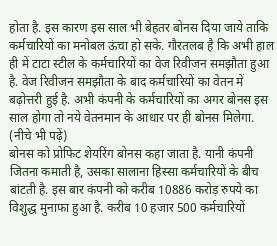होता है. इस कारण इस साल भी बेहतर बोनस दिया जाये ताकि कर्मचारियों का मनोबल ऊंचा हो सके. गौरतलब है कि अभी हाल ही में टाटा स्टील के कर्मचारियों का वेज रिवीजन समझौता हुआ है. वेज रिवीजन समझौता के बाद कर्मचारियों का वेतन में बढ़ोत्तरी हुई है. अभी कंपनी के कर्मचारियों का अगर बोनस इस साल होगा तो नये वेतनमान के आधार पर ही बोनस मिलेगा. (नीचे भी पढ़ें)
बोनस को प्रोफिट शेयरिंग बोनस कहा जाता है. यानी कंपनी जितना कमाती है, उसका सालाना हिस्सा कर्मचारियों के बीच बांटती है. इस बार कंपनी को करीब 10886 करोड़ रुपये का विशुद्ध मुनाफा हुआ है. करीब 10 हजार 500 कर्मचारियों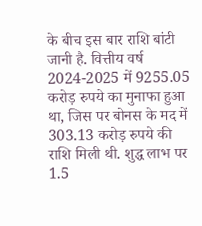के बीच इस बार राशि बांटी जानी है. वित्तीय वर्ष 2024-2025 में 9255.05 करोड़ रुपये का मुनाफा हुआ था, जिस पर बोनस के मद में 303.13 करोड़ रुपये की राशि मिली थी. शुद्ध लाभ पर 1.5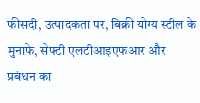फीसदी, उत्पादकता पर, बिक्री योग्य स्टील के मुनाफे, सेफ्टी एलटीआइएफआर और प्रबंधन का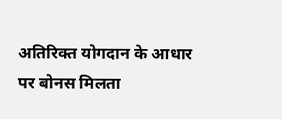अतिरिक्त योगदान के आधार पर बोनस मिलता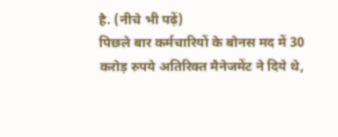है. (नीचे भी पढ़ें)
पिछले बार कर्मचारियों के बोनस मद में 30 करोड़ रुपये अतिरिक्त मैनेजमेंट ने दिये थे,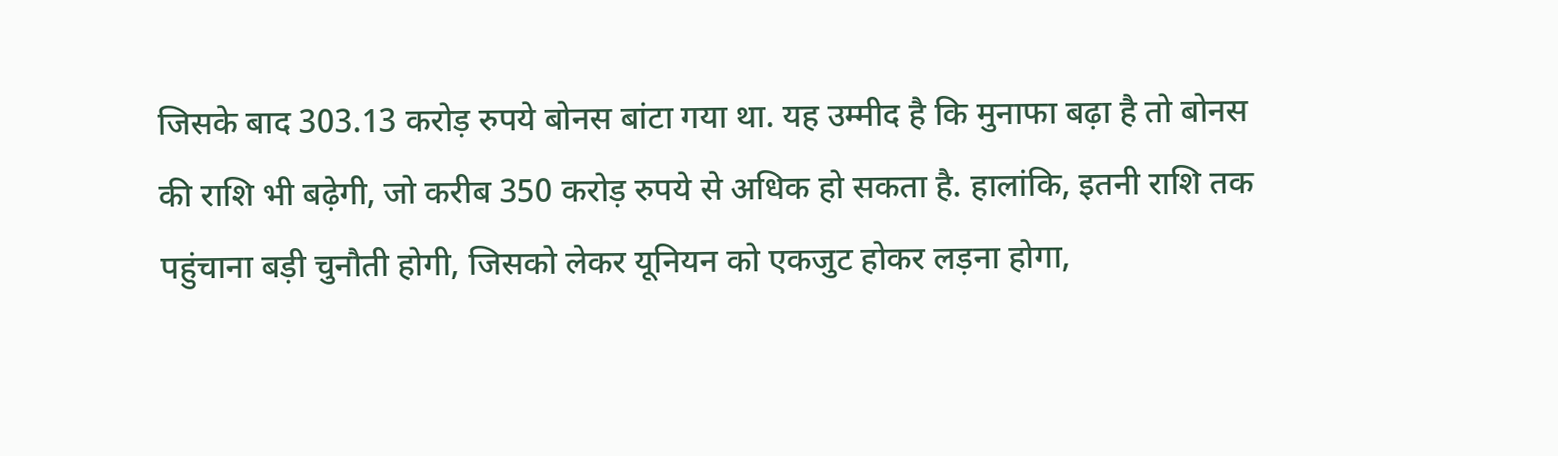जिसके बाद 303.13 करोड़ रुपये बोनस बांटा गया था. यह उम्मीद है कि मुनाफा बढ़ा है तो बोनस की राशि भी बढ़ेगी, जो करीब 350 करोड़ रुपये से अधिक हो सकता है. हालांकि, इतनी राशि तक पहुंचाना बड़ी चुनौती होगी, जिसको लेकर यूनियन को एकजुट होकर लड़ना होगा,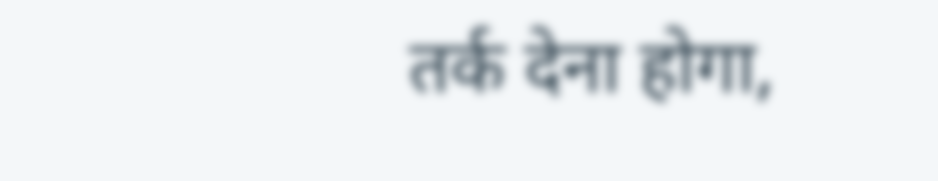तर्क देना होगा,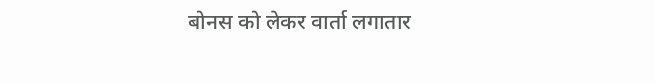बोनस को लेकर वार्ता लगातार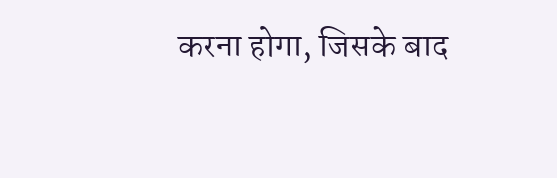करना होगा, जिसके बाद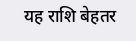यह राशि बेहतर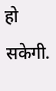हो सकेगी.